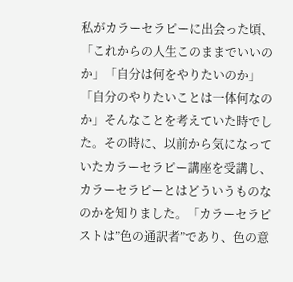私がカラーセラピーに出会った頃、「これからの人生このままでいいのか」「自分は何をやりたいのか」「自分のやりたいことは一体何なのか」そんなことを考えていた時でした。その時に、以前から気になっていたカラーセラピー講座を受講し、カラーセラピーとはどういうものなのかを知りました。「カラーセラピストは”色の通訳者”であり、色の意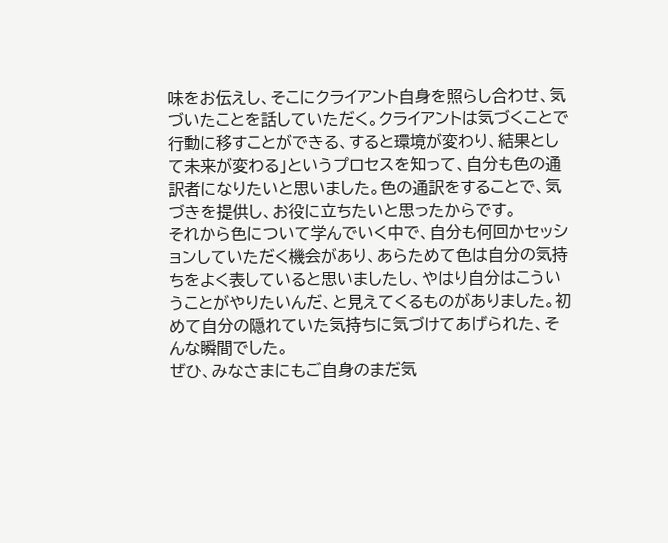味をお伝えし、そこにクライアント自身を照らし合わせ、気づいたことを話していただく。クライアントは気づくことで行動に移すことができる、すると環境が変わり、結果として未来が変わる」というプロセスを知って、自分も色の通訳者になりたいと思いました。色の通訳をすることで、気づきを提供し、お役に立ちたいと思ったからです。
それから色について学んでいく中で、自分も何回かセッションしていただく機会があり、あらためて色は自分の気持ちをよく表していると思いましたし、やはり自分はこういうことがやりたいんだ、と見えてくるものがありました。初めて自分の隠れていた気持ちに気づけてあげられた、そんな瞬間でした。
ぜひ、みなさまにもご自身のまだ気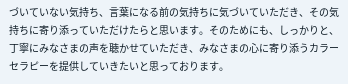づいていない気持ち、言葉になる前の気持ちに気づいていただき、その気持ちに寄り添っていただけたらと思います。そのためにも、しっかりと、丁寧にみなさまの声を聴かせていただき、みなさまの心に寄り添うカラーセラピーを提供していきたいと思っております。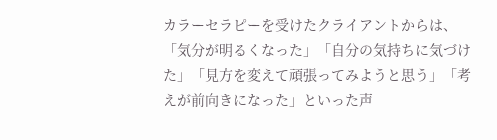カラーセラピーを受けたクライアントからは、「気分が明るくなった」「自分の気持ちに気づけた」「見方を変えて頑張ってみようと思う」「考えが前向きになった」といった声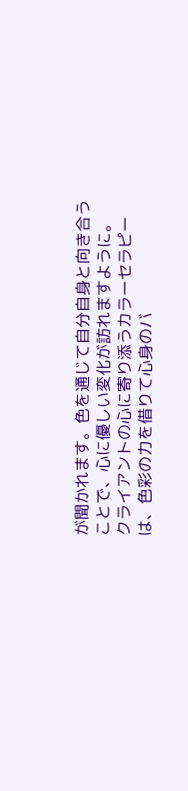が聞かれます。色を通じて自分自身と向き合うことで、心に優しい変化が訪れますように。
クライアントの心に寄り添うカラーセラピーは、色彩の力を借りて心身のバ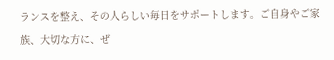ランスを整え、その人らしい毎日をサポートします。ご自身やご家族、大切な方に、ぜ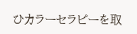ひカラーセラピーを取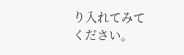り入れてみてください。